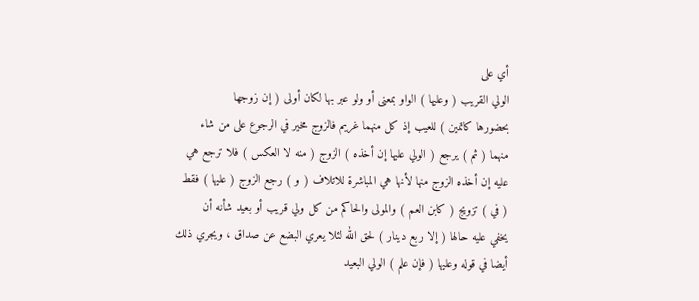أي على
الولي القريب ( وعليها ) الواو بمعنى أو ولو عبر بها لكان أولى ( إن زوجها
بحضورها كاتمين ) للعيب إذ كل منهما غريم فالزوج مخير في الرجوع على من شاء
منهما ( ثم ) يرجع ( الولي عليها إن أخذه ) الزوج ( منه لا العكس ) فلا ترجع هي
عليه إن أخذه الزوج منها لأنها هي المباشرة للاتلاف ( و ) رجع الزوج ( عليها ) فقط
( في ) تزويج ( كابن العم ) والمولى والحاكم من كل ولي قريب أو بعيد شأنه أن
يخفي عليه حالها ( إلا ربع دينار ) لحق الله لئلا يعري البضع عن صداق ، ويجري ذلك
أيضا في قوله وعليها ( فإن علم ) الولي البعيد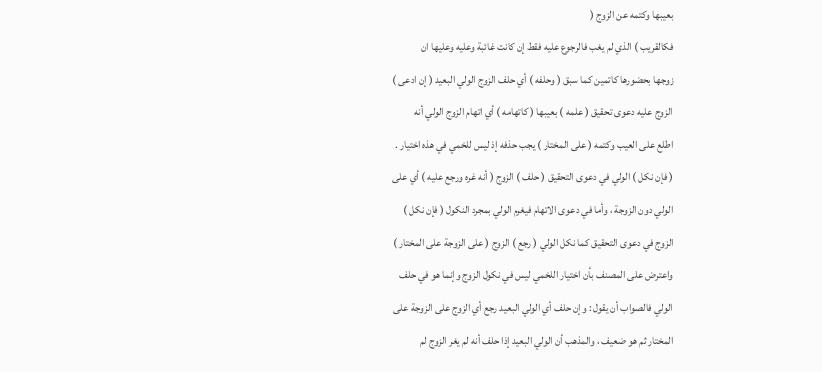بعيبها وكتمه عن الزوج (
فكالقريب ) الذي لم يغب فالرجوع عليه فقط إن كانت غائبة وعليه وعليها ان
زوجها بحضورها كاتمين كما سبق ( وحلفه ) أي حلف الزوج الولي البعيد ( إن ادعى )
الزوج عليه دعوى تحقيق ( علمه ) بعيبها ( كاتهامه ) أي اتهام الزوج الولي أنه
اطلع على العيب وكتمه ( على المختار ) يجب حذفه إذ ليس للخمي في هذه اختيار .
( فإن نكل ) الولي في دعوى التحقيق ( حلف ) الزوج ( أنه غره ورجع عليه ) أي على
الولي دون الزوجة ، وأما في دعوى الاتهام فيغرم الولي بمجرد النكول ( فإن نكل )
الزوج في دعوى التحقيق كما نكل الولي ( رجع ) الزوج ( على الزوجة على المختار )
واعترض على المصنف بأن اختيار اللخمي ليس في نكول الزوج وإنما هو في حلف
الولي فالصواب أن يقول : وإن حلف أي الولي البعيد رجع أي الزوج على الزوجة على
المختار ثم هو ضعيف ، والمذهب أن الولي البعيد إذا حلف أنه لم يغر الزوج لم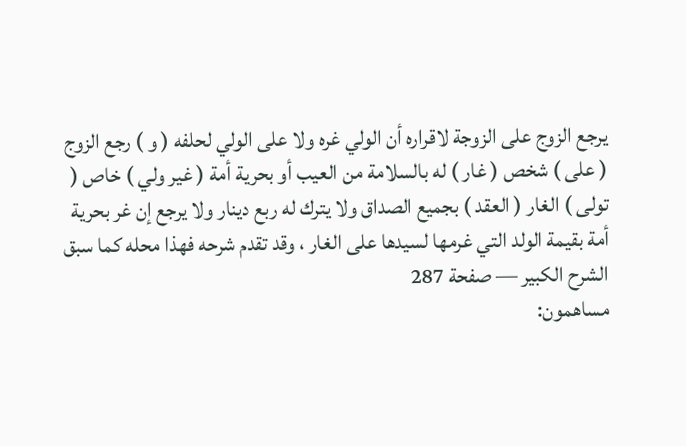يرجع الزوج على الزوجة لاقراره أن الولي غره ولا على الولي لحلفه ( و ) رجع الزوج
( على ) شخص ( غار ) له بالسلامة من العيب أو بحرية أمة ( غير ولي ) خاص (
تولى ) الغار ( العقد ) بجميع الصداق ولا يترك له ربع دينار ولا يرجع إن غر بحرية
أمة بقيمة الولد التي غرمها لسيدها على الغار ، وقد تقدم شرحه فهذا محله كما سبق
الشرح الكبير — صفحة 287
مساهمون: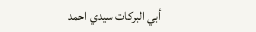أبي البركات سيدي احمد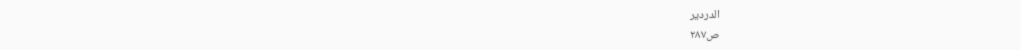الدردير
ص٢٨٧